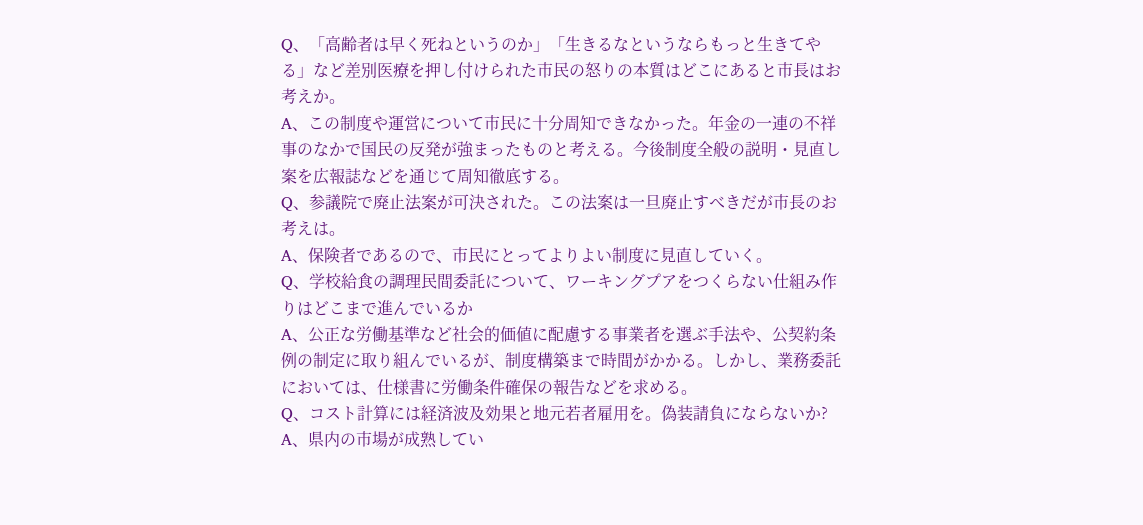Q、「高齢者は早く死ねというのか」「生きるなというならもっと生きてやる」など差別医療を押し付けられた市民の怒りの本質はどこにあると市長はお考えか。
A、この制度や運営について市民に十分周知できなかった。年金の一連の不祥事のなかで国民の反発が強まったものと考える。今後制度全般の説明・見直し案を広報誌などを通じて周知徹底する。
Q、参議院で廃止法案が可決された。この法案は一旦廃止すべきだが市長のお考えは。
A、保険者であるので、市民にとってよりよい制度に見直していく。
Q、学校給食の調理民間委託について、ワーキングプアをつくらない仕組み作りはどこまで進んでいるか
A、公正な労働基準など社会的価値に配慮する事業者を選ぶ手法や、公契約条例の制定に取り組んでいるが、制度構築まで時間がかかる。しかし、業務委託においては、仕様書に労働条件確保の報告などを求める。
Q、コスト計算には経済波及効果と地元若者雇用を。偽装請負にならないか?
A、県内の市場が成熟してい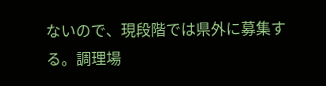ないので、現段階では県外に募集する。調理場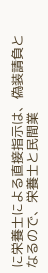に栄養士による直接指示は、偽装請負となるので、栄養士と民間業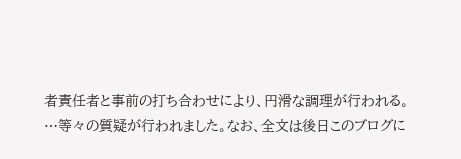者責任者と事前の打ち合わせにより、円滑な調理が行われる。
…等々の質疑が行われました。なお、全文は後日このブログに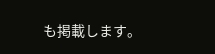も掲載します。